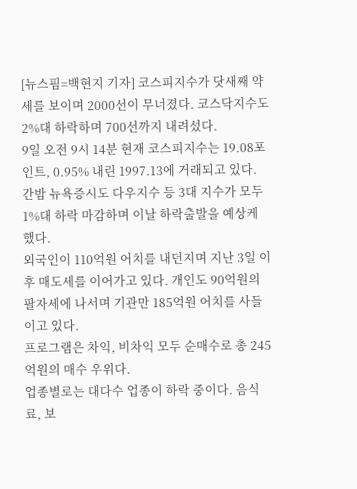[뉴스핌=백현지 기자] 코스피지수가 닷새째 약세를 보이며 2000선이 무너졌다. 코스닥지수도 2%대 하락하며 700선까지 내려섰다.
9일 오전 9시 14분 현재 코스피지수는 19.08포인트, 0.95% 내린 1997.13에 거래되고 있다.
간밤 뉴욕증시도 다우지수 등 3대 지수가 모두 1%대 하락 마감하며 이날 하락출발을 예상케 했다.
외국인이 110억원 어치를 내던지며 지난 3일 이후 매도세를 이어가고 있다. 개인도 90억원의 팔자세에 나서며 기관만 185억원 어치를 사들이고 있다.
프로그램은 차익, 비차익 모두 순매수로 총 245억원의 매수 우위다.
업종별로는 대다수 업종이 하락 중이다. 음식료, 보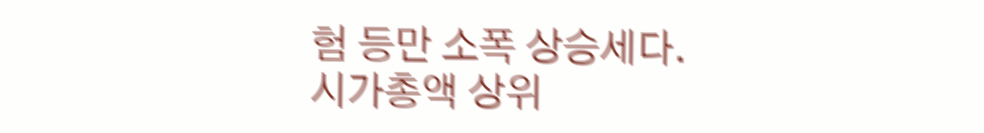험 등만 소폭 상승세다.
시가총액 상위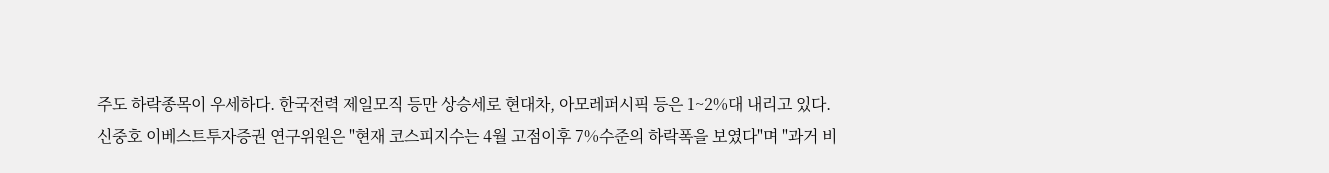주도 하락종목이 우세하다. 한국전력 제일모직 등만 상승세로 현대차, 아모레퍼시픽 등은 1~2%대 내리고 있다.
신중호 이베스트투자증권 연구위원은 "현재 코스피지수는 4월 고점이후 7%수준의 하락폭을 보였다"며 "과거 비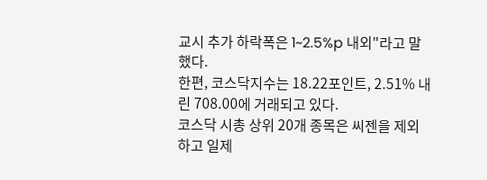교시 추가 하락폭은 1~2.5%p 내외"라고 말했다.
한편, 코스닥지수는 18.22포인트, 2.51% 내린 708.00에 거래되고 있다.
코스닥 시총 상위 20개 종목은 씨젠을 제외하고 일제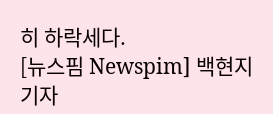히 하락세다.
[뉴스핌 Newspim] 백현지 기자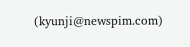(kyunji@newspim.com)